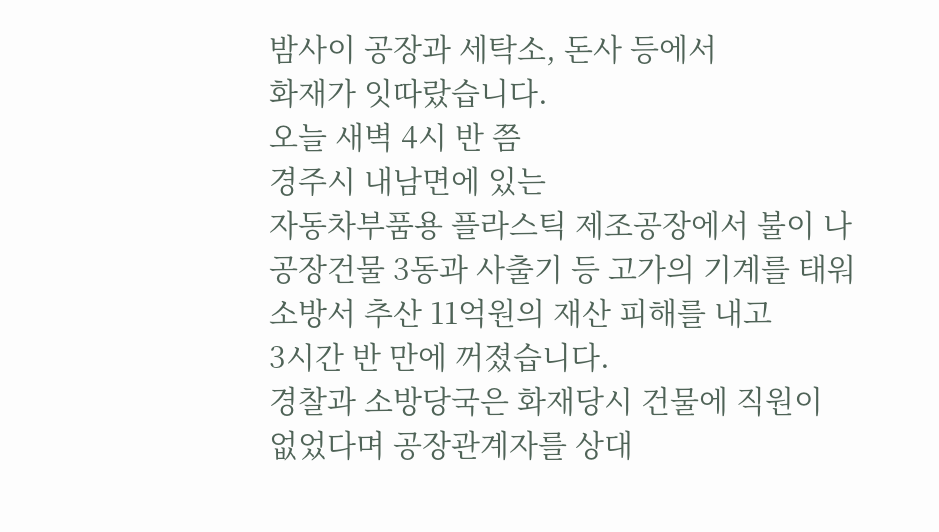밤사이 공장과 세탁소, 돈사 등에서
화재가 잇따랐습니다.
오늘 새벽 4시 반 쯤
경주시 내남면에 있는
자동차부품용 플라스틱 제조공장에서 불이 나
공장건물 3동과 사출기 등 고가의 기계를 태워
소방서 추산 11억원의 재산 피해를 내고
3시간 반 만에 꺼졌습니다.
경찰과 소방당국은 화재당시 건물에 직원이
없었다며 공장관계자를 상대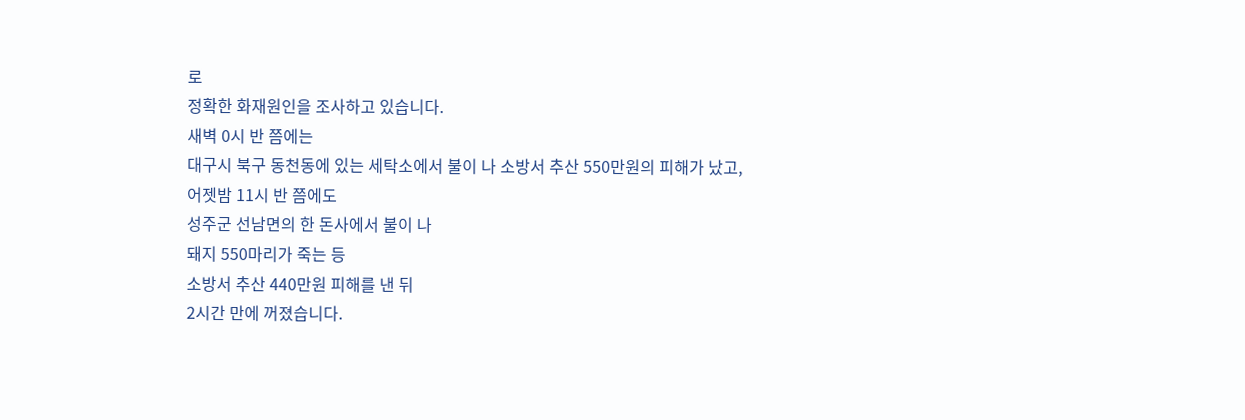로
정확한 화재원인을 조사하고 있습니다.
새벽 0시 반 쯤에는
대구시 북구 동천동에 있는 세탁소에서 불이 나 소방서 추산 550만원의 피해가 났고,
어젯밤 11시 반 쯤에도
성주군 선남면의 한 돈사에서 불이 나
돼지 550마리가 죽는 등
소방서 추산 440만원 피해를 낸 뒤
2시간 만에 꺼졌습니다.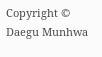Copyright © Daegu Munhwa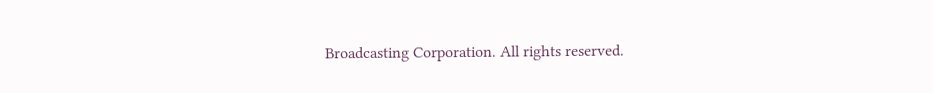Broadcasting Corporation. All rights reserved.